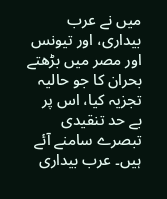میں نے عرب بیداری، اور تیونس اور مصر میں بڑھتے بحران کا جو حالیہ تجزیہ کیا، اس پر بے حد تنقیدی تبصرے سامنے آئے ہیں۔ عرب بیداری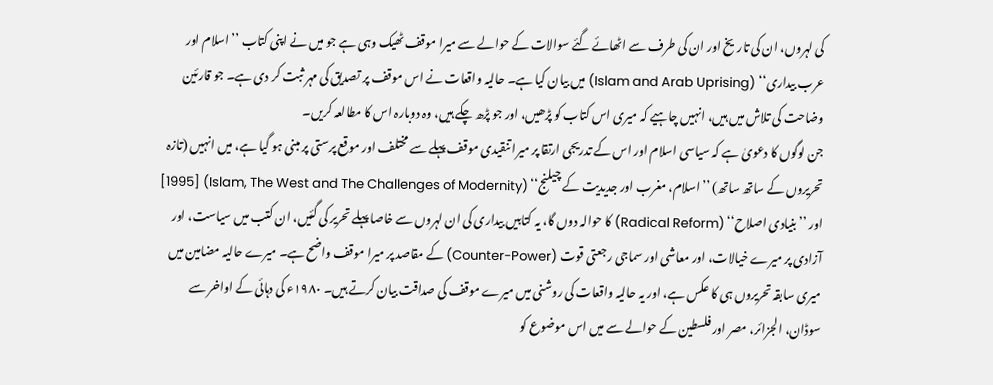کی لہروں، ان کی تاریخ اور ان کی طرف سے اٹھائے گئے سوالات کے حوالے سے میرا موقف ٹھیک وہی ہے جو میں نے اپنی کتاب ’’اسلام اور عرب بیداری‘‘ (Islam and Arab Uprising) میں بیان کیا ہے۔ حالیہ واقعات نے اس موقف پر تصدیق کی مہر ثبت کر دی ہے۔ جو قارئین وضاحت کی تلاش میں ہیں، انہیں چاہیے کہ میری اس کتاب کو پڑھیں، اور جو پڑھ چکے ہیں، وہ دوبارہ اس کا مطالعہ کریں۔
جن لوگوں کا دعویٰ ہے کہ سیاسی اسلام اور اس کے تدریجی ارتقا پر میرا تنقیدی موقف پہلے سے مختلف اور موقع پرستی پر مبنی ہو گیا ہے، میں انہیں (تازہ تحریروں کے ساتھ ساتھ) ’’اسلام، مغرب اور جدیدیت کے چیلنج‘‘ (Islam, The West and The Challenges of Modernity) [1995] اور ’’بنیادی اصلاح‘‘ (Radical Reform) کا حوالہ دوں گا، یہ کتابیں بیداری کی ان لہروں سے خاصا پہلے تحریر کی گئیں، ان کتب میں سیاست، اور آزادی پر میرے خیالات، اور معاشی اور سماجی رجعتی قوت (Counter-Power) کے مقاصد پر میرا موقف واضح ہے۔ میرے حالیہ مضامین میں میری سابقہ تحریروں ہی کا عکس ہے، اور یہ حالیہ واقعات کی روشنی میں میرے موقف کی صداقت بیان کرتے ہیں۔ ۱۹۸۰ء کی دہائی کے اواخر سے سوڈان، الجزائر، مصر اور فلسطین کے حوالے سے میں اس موضوع کو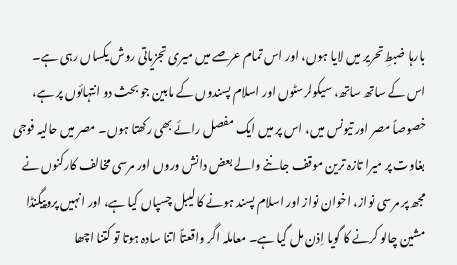بارہا ضبطِ تحریر میں لایا ہوں، اور اس تمام عرصے میں میری تجزیاتی روش یکساں رہی ہے۔
اس کے ساتھ ساتھ، سیکولرسٹوں اور اسلام پسندوں کے مابین جو بحث دو انتہائوں پر ہے، خصوصاً مصر اور تیونس میں، اس پر میں ایک مفصل رائے بھی رکھتا ہوں۔ مصر میں حالیہ فوجی بغاوت پر میرا تازہ ترین موقف جاننے والے بعض دانش وروں اور مرسی مخالف کارکنوں نے مجھ پر مرسی نواز، اخوان نواز اور اسلام پسند ہونے کا لیبل چسپاں کیا ہے، اور انہیں پروپیگنڈا مشین چالو کرنے کا گویا اِذن مل گیا ہے۔ معاملہ اگر واقعتاً اتنا سادہ ہوتا تو کتنا اچھا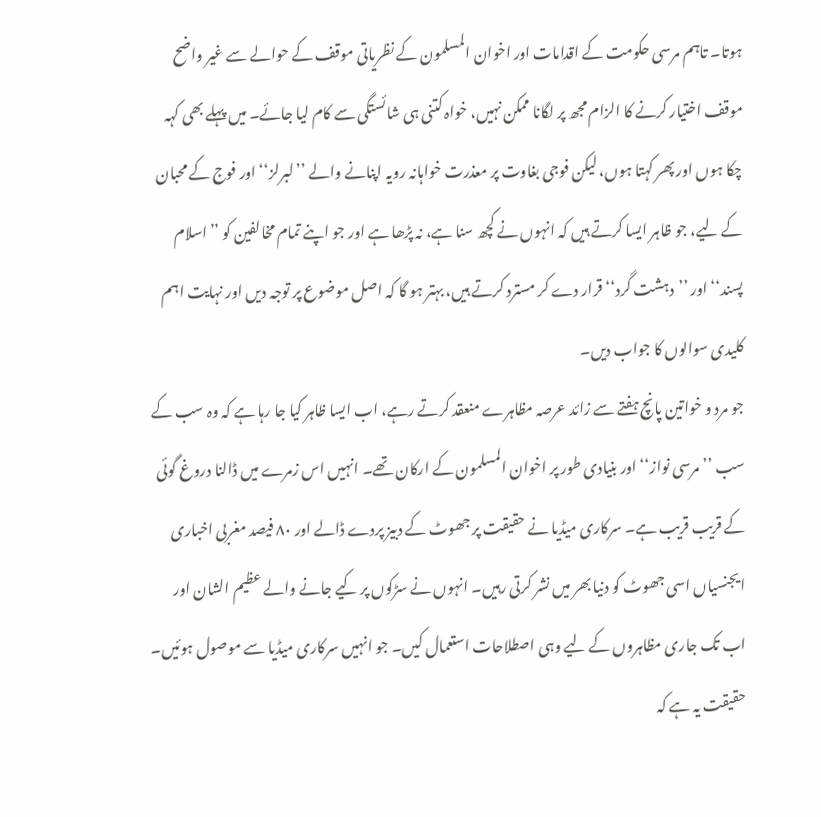ہوتا۔ تاہم مرسی حکومت کے اقدامات اور اخوان المسلمون کے نظریاتی موقف کے حوالے سے غیر واضح موقف اختیار کرنے کا الزام مجھ پر لگانا ممکن نہیں، خواہ کتنی ہی شائستگی سے کام لیا جائے۔ میں پہلے بھی کہہ چکا ہوں اور پھر کہتا ہوں، لیکن فوجی بغاوت پر معذرت خواہانہ رویہ اپنانے والے ’’لبرلز‘‘ اور فوج کے محبان کے لیے، جو ظاہر ایسا کرتے ہیں کہ انہوں نے کچھ سنا ہے، نہ پڑھا ہے اور جو اپنے تمام مخالفین کو ’’اسلام پسند‘‘ اور ’’دہشت گرد‘‘ قرار دے کر مسترد کرتے ہیں، بہتر ہو گا کہ اصل موضوع پر توجہ دیں اور نہایت اہم کلیدی سوالوں کا جواب دیں۔
جو مرد و خواتین پانچ ہفتے سے زائد عرصہ مظاہرے منعقد کرتے رہے، اب ایسا ظاہر کیا جا رہا ہے کہ وہ سب کے سب ’’مرسی نواز‘‘ اور بنیادی طور پر اخوان المسلمون کے ارکان تھے۔ انہیں اس زمرے میں ڈالنا دروغ گوئی کے قریب قریب ہے۔ سرکاری میڈیا نے حقیقت پر جھوٹ کے دبیز پردے ڈالے اور ۸۰ فیصد مغربی اخباری ایجنسیاں اسی جھوٹ کو دنیا بھر میں نشر کرتی رہیں۔ انہوں نے سڑکوں پر کیے جانے والے عظیم الشان اور اب تک جاری مظاہروں کے لیے وہی اصطلاحات استعمال کیں۔ جو انہیں سرکاری میڈیا سے موصول ہوئیں۔ حقیقت یہ ہے کہ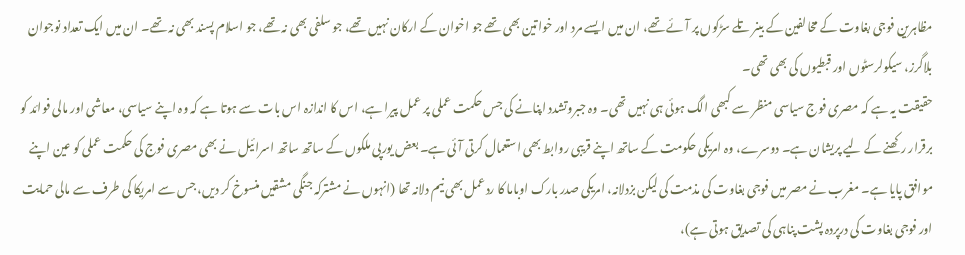مظاہرین فوجی بغاوت کے مخالفین کے بینر تلے سڑکوں پر آئے تھے، ان میں ایسے مرد اور خواتین بھی تھے جو اخوان کے ارکان نہیں تھے، جو سلفی بھی نہ تھے، جو اسلام پسند بھی نہ تھے۔ ان میں ایک تعداد نوجوان بلاگرز، سیکولرسٹوں اور قبطیوں کی بھی تھی۔
حقیقت یہ ہے کہ مصری فوج سیاسی منظر سے کبھی الگ ہوئی ہی نہیں تھی۔ وہ جبروتشدد اپنانے کی جس حکمت عملی پر عمل پیرا ہے، اس کا اندازہ اس بات سے ہوتا ہے کہ وہ اپنے سیاسی، معاشی اور مالی فوائد کو برقرار رکھنے کے لیے پریشان ہے۔ دوسرے، وہ امریکی حکومت کے ساتھ اپنے قریبی روابط بھی استعمال کرتی آئی ہے۔ بعض یورپی ملکوں کے ساتھ ساتھ اسرائیل نے بھی مصری فوج کی حکمت عملی کو عین اپنے موافق پایا ہے۔ مغرب نے مصر میں فوجی بغاوت کی مذمت کی لیکن بزدلانہ، امریکی صدر بارک اوباما کا ردعمل بھی نیم دلانہ تھا (انہوں نے مشترکہ جنگی مشقیں منسوخ کر دیں، جس سے امریکا کی طرف سے مالی حمایت اور فوجی بغاوت کی درپردہ پشت پناہی کی تصدیق ہوتی ہے)،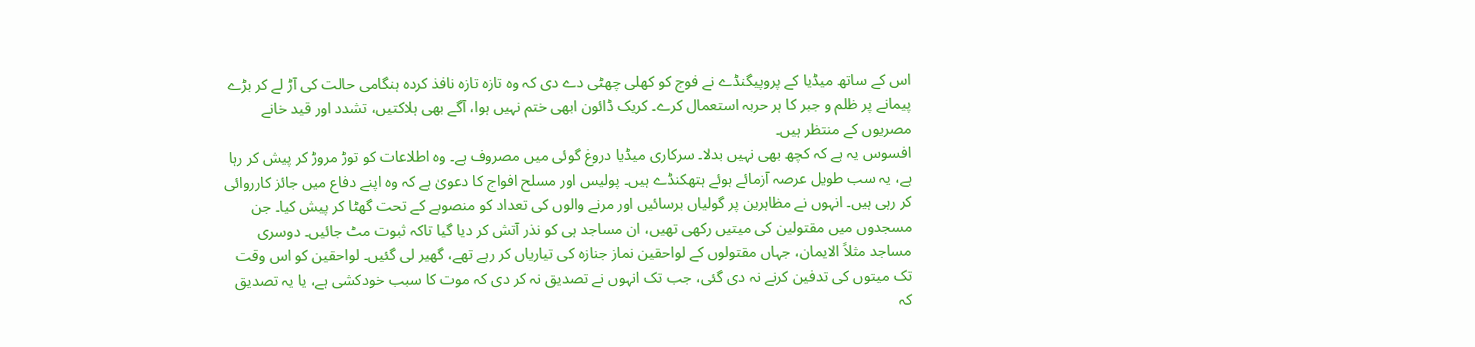اس کے ساتھ میڈیا کے پروپیگنڈے نے فوج کو کھلی چھٹی دے دی کہ وہ تازہ تازہ نافذ کردہ ہنگامی حالت کی آڑ لے کر بڑے پیمانے پر ظلم و جبر کا ہر حربہ استعمال کرے۔ کریک ڈائون ابھی ختم نہیں ہوا، آگے بھی ہلاکتیں، تشدد اور قید خانے مصریوں کے منتظر ہیں۔
افسوس یہ ہے کہ کچھ بھی نہیں بدلا۔ سرکاری میڈیا دروغ گوئی میں مصروف ہے۔ وہ اطلاعات کو توڑ مروڑ کر پیش کر رہا ہے، یہ سب طویل عرصہ آزمائے ہوئے ہتھکنڈے ہیں۔ پولیس اور مسلح افواج کا دعویٰ ہے کہ وہ اپنے دفاع میں جائز کارروائی کر رہی ہیں۔ انہوں نے مظاہرین پر گولیاں برسائیں اور مرنے والوں کی تعداد کو منصوبے کے تحت گھٹا کر پیش کیا۔ جن مسجدوں میں مقتولین کی میتیں رکھی تھیں، ان مساجد ہی کو نذر آتش کر دیا گیا تاکہ ثبوت مٹ جائیں۔ دوسری مساجد مثلاً الایمان، جہاں مقتولوں کے لواحقین نماز جنازہ کی تیاریاں کر رہے تھے، گھیر لی گئیں۔ لواحقین کو اس وقت تک میتوں کی تدفین کرنے نہ دی گئی، جب تک انہوں نے تصدیق نہ کر دی کہ موت کا سبب خودکشی ہے، یا یہ تصدیق کہ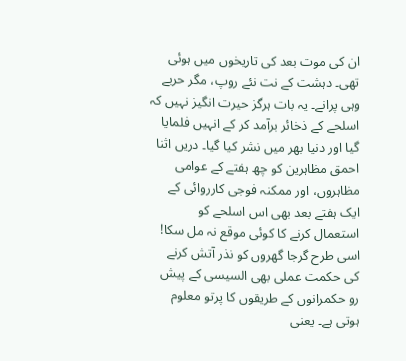ان کی موت بعد کی تاریخوں میں ہوئی تھی۔ دہشت کے نت نئے روپ، مگر حربے وہی پرانے۔ یہ بات ہرگز حیرت انگیز نہیں کہ اسلحے کے ذخائر برآمد کر کے انہیں فلمایا گیا اور دنیا بھر میں نشر کیا گیا۔ دریں اثنا احمق مظاہرین کو چھ ہفتے کے عوامی مظاہروں، اور ممکنہ فوجی کارروائی کے ایک ہفتے بعد بھی اس اسلحے کو استعمال کرنے کا کوئی موقع نہ مل سکا! اسی طرح گرجا گھروں کو نذر آتش کرنے کی حکمت عملی بھی السیسی کے پیش رو حکمرانوں کے طریقوں کا پرتو معلوم ہوتی ہے۔ یعنی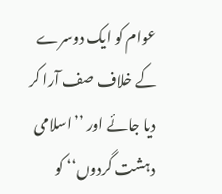عوام کو ایک دوسرے کے خلاف صف آرا کر دیا جائے اور ’’اسلامی دہشت گردوں‘‘ کو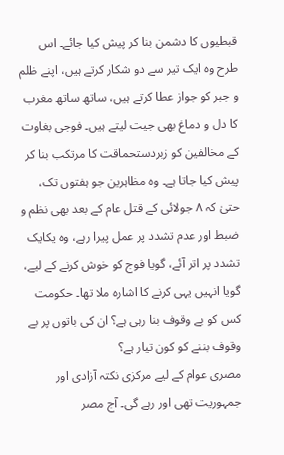قبطیوں کا دشمن بنا کر پیش کیا جائے۔ اس طرح وہ ایک تیر سے دو شکار کرتے ہیں، اپنے ظلم و جبر کو جواز عطا کرتے ہیں، ساتھ ساتھ مغرب کا دل و دماغ بھی جیت لیتے ہیں۔ فوجی بغاوت کے مخالفین کو زبردستحماقت کا مرتکب بنا کر پیش کیا جاتا ہے۔ وہ مظاہرین جو ہفتوں تک، حتیٰ کہ ۸ جولائی کے قتل عام کے بعد بھی نظم و ضبط اور عدم تشدد پر عمل پیرا رہے، وہ یکایک تشدد پر اتر آئے، گویا فوج کو خوش کرنے کے لیے، گویا انہیں یہی کرنے کا اشارہ ملا تھا۔ حکومت کس کو بے وقوف بنا رہی ہے؟ ان کی باتوں پر بے وقوف بننے کو کون تیار ہے؟
مصری عوام کے لیے مرکزی نکتہ آزادی اور جمہوریت تھی اور رہے گی۔ آج مصر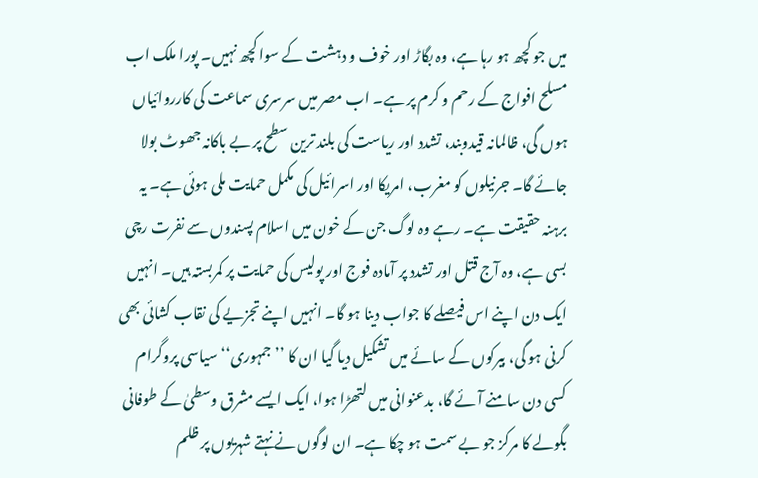میں جو کچھ ہو رہا ہے، وہ بگاڑ اور خوف و دہشت کے سوا کچھ نہیں۔ پورا ملک اب مسلح افواج کے رحم و کرم پر ہے۔ اب مصر میں سرسری سماعت کی کارروائیاں ہوں گی، ظالمانہ قیدوبند، تشدد اور ریاست کی بلند ترین سطح پر بے باکانہ جھوٹ بولا جائے گا۔ جرنیلوں کو مغرب، امریکا اور اسرائیل کی مکمل حمایت ملی ہوئی ہے۔ یہ برہنہ حقیقت ہے۔ رہے وہ لوگ جن کے خون میں اسلام پسندوں سے نفرت رچی بسی ہے، وہ آج قتل اور تشدد پر آمادہ فوج اور پولیس کی حمایت پر کمربستہ ہیں۔ انہیں ایک دن اپنے اس فیصلے کا جواب دینا ہو گا۔ انہیں اپنے تجزیے کی نقاب کشائی بھی کرنی ہو گی، بیرکوں کے سائے میں تشکیل دیا گیا ان کا ’’جمہوری‘‘ سیاسی پروگرام کسی دن سامنے آئے گا، بدعنوانی میں لتھڑا ہوا، ایک ایسے مشرق وسطیٰ کے طوفانی بگولے کا مرکز جو بے سمت ہو چکا ہے۔ ان لوگوں نے نہتے شہریوں پر ظلم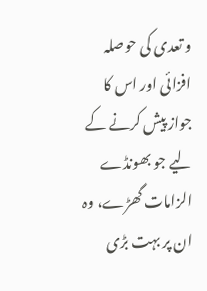و تعدی کی حوصلہ افزائی اور اس کا جواز پیش کرنے کے لیے جو بھونڈے الزامات گھڑے، وہ ان پر بہت بڑی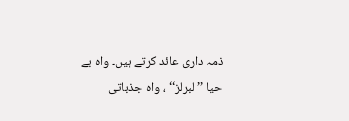ذمہ داری عائد کرتے ہیں۔ واہ بے حیا ’’لبرلز‘‘ ، واہ جذباتی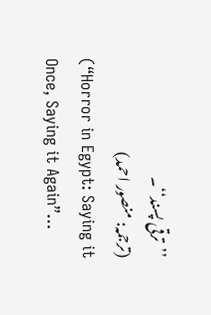’’ترقی پسند‘‘۔
(ترجمہ: منصور احمد)
(“Horror in Egypt: Saying it Once, Saying it Again”…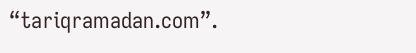“tariqramadan.com”.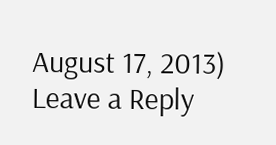August 17, 2013)
Leave a Reply